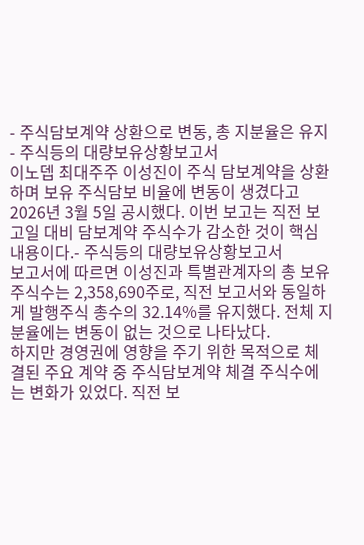- 주식담보계약 상환으로 변동, 총 지분율은 유지
- 주식등의 대량보유상황보고서
이노뎁 최대주주 이성진이 주식 담보계약을 상환하며 보유 주식담보 비율에 변동이 생겼다고 2026년 3월 5일 공시했다. 이번 보고는 직전 보고일 대비 담보계약 주식수가 감소한 것이 핵심 내용이다.- 주식등의 대량보유상황보고서
보고서에 따르면 이성진과 특별관계자의 총 보유 주식수는 2,358,690주로, 직전 보고서와 동일하게 발행주식 총수의 32.14%를 유지했다. 전체 지분율에는 변동이 없는 것으로 나타났다.
하지만 경영권에 영향을 주기 위한 목적으로 체결된 주요 계약 중 주식담보계약 체결 주식수에는 변화가 있었다. 직전 보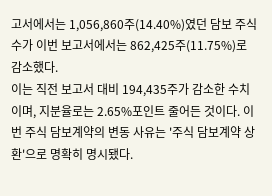고서에서는 1,056,860주(14.40%)였던 담보 주식수가 이번 보고서에서는 862,425주(11.75%)로 감소했다.
이는 직전 보고서 대비 194,435주가 감소한 수치이며, 지분율로는 2.65%포인트 줄어든 것이다. 이번 주식 담보계약의 변동 사유는 '주식 담보계약 상환'으로 명확히 명시됐다.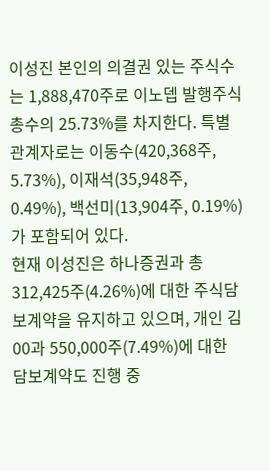이성진 본인의 의결권 있는 주식수는 1,888,470주로 이노뎁 발행주식 총수의 25.73%를 차지한다. 특별관계자로는 이동수(420,368주, 5.73%), 이재석(35,948주, 0.49%), 백선미(13,904주, 0.19%)가 포함되어 있다.
현재 이성진은 하나증권과 총 312,425주(4.26%)에 대한 주식담보계약을 유지하고 있으며, 개인 김00과 550,000주(7.49%)에 대한 담보계약도 진행 중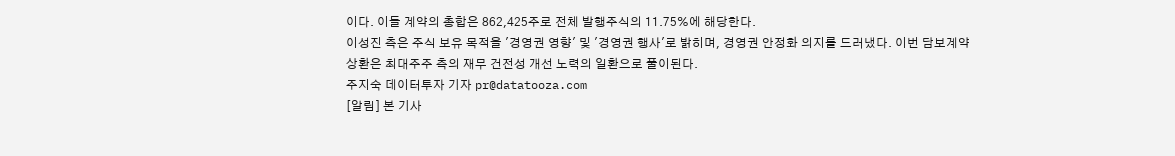이다. 이들 계약의 총합은 862,425주로 전체 발행주식의 11.75%에 해당한다.
이성진 측은 주식 보유 목적을 '경영권 영향' 및 '경영권 행사'로 밝히며, 경영권 안정화 의지를 드러냈다. 이번 담보계약 상환은 최대주주 측의 재무 건전성 개선 노력의 일환으로 풀이된다.
주지숙 데이터투자 기자 pr@datatooza.com
[알림] 본 기사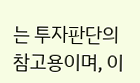는 투자판단의 참고용이며, 이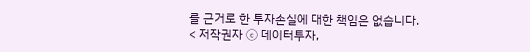를 근거로 한 투자손실에 대한 책임은 없습니다.
< 저작권자 ⓒ 데이터투자,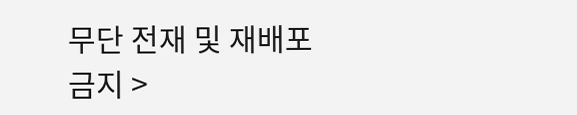무단 전재 및 재배포 금지 >